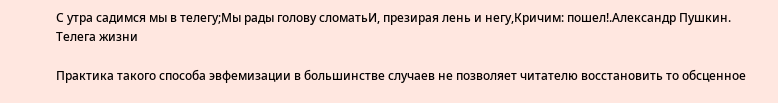С утра садимся мы в телегу;Мы рады голову сломатьИ, презирая лень и негу,Кричим: пошел!.Александр Пушкин. Телега жизни

Практика такого способа эвфемизации в большинстве случаев не позволяет читателю восстановить то обсценное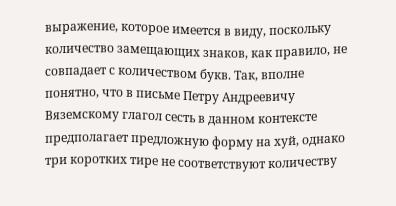выражение, которое имеется в виду, поскольку количество замещающих знаков, как правило, не совпадает с количеством букв. Так, вполне понятно, что в письме Петру Андреевичу Вяземскому глагол сесть в данном контексте предполагает предложную форму на хуй, однако три коротких тире не соответствуют количеству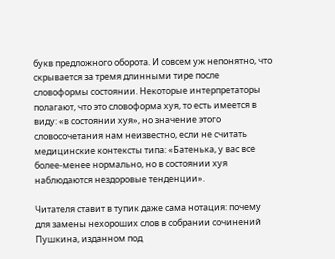букв предложного оборота. И совсем уж непонятно, что скрывается за тремя длинными тире после словоформы состоянии. Некоторые интерпретаторы полагают, что это словоформа хуя, то есть имеется в виду: «в состоянии хуя», но значение этого словосочетания нам неизвестно, если не считать медицинские контексты типа: «Батенька, у вас все более-менее нормально, но в состоянии хуя наблюдаются нездоровые тенденции».

Читателя ставит в тупик даже сама нотация: почему для замены нехороших слов в собрании сочинений Пушкина, изданном под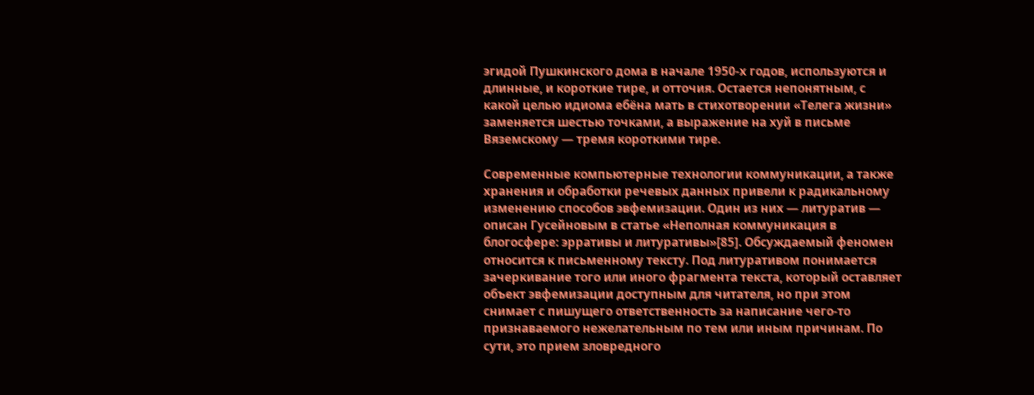эгидой Пушкинского дома в начале 1950-х годов, используются и длинные, и короткие тире, и отточия. Остается непонятным, с какой целью идиома ебёна мать в стихотворении «Телега жизни» заменяется шестью точками, а выражение на хуй в письме Вяземскому — тремя короткими тире.

Современные компьютерные технологии коммуникации, а также хранения и обработки речевых данных привели к радикальному изменению способов эвфемизации. Один из них — литуратив — описан Гусейновым в статье «Неполная коммуникация в блогосфере: эрративы и литуративы»[85]. Обсуждаемый феномен относится к письменному тексту. Под литуративом понимается зачеркивание того или иного фрагмента текста, который оставляет объект эвфемизации доступным для читателя, но при этом снимает с пишущего ответственность за написание чего-то признаваемого нежелательным по тем или иным причинам. По сути, это прием зловредного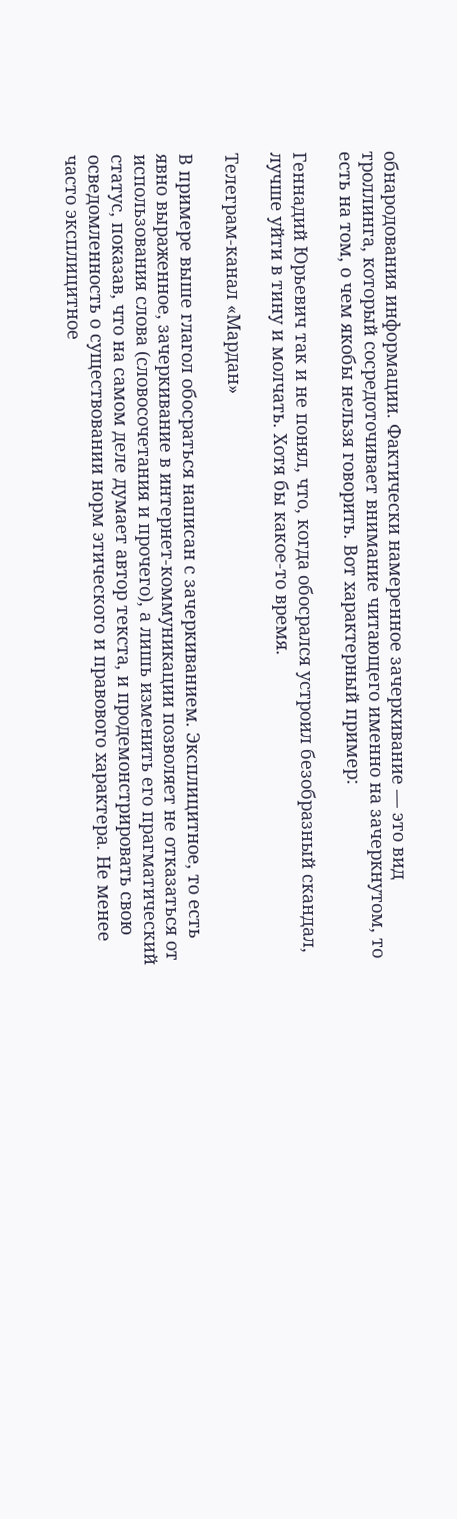обнародования информации. Фактически намеренное зачеркивание — это вид троллинга, который сосредоточивает внимание читающего именно на зачеркнутом, то есть на том, о чем якобы нельзя говорить. Вот характерный пример:

Геннадий Юрьевич так и не понял, что, когда обосрался устроил безобразный скандал, лучше уйти в тину и молчать. Хотя бы какое-то время.

Телеграм-канал «Мардан»

В примере выше глагол обосраться написан с зачеркиванием. Эксплицитное, то есть явно выраженное, зачеркивание в интернет-коммуникации позволяет не отказаться от использования слова (словосочетания и прочего), а лишь изменить его прагматический статус, показав, что на самом деле думает автор текста, и продемонстрировать свою осведомленность о существовании норм этического и правового характера. Не менее часто эксплицитное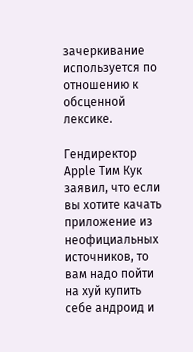зачеркивание используется по отношению к обсценной лексике.

Гендиректор Apple Тим Кук заявил, что если вы хотите качать приложение из неофициальных источников, то вам надо пойти на хуй купить себе андроид и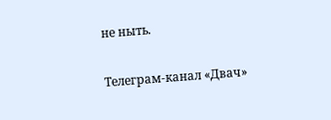не ныть.

Телеграм-канал «Двач»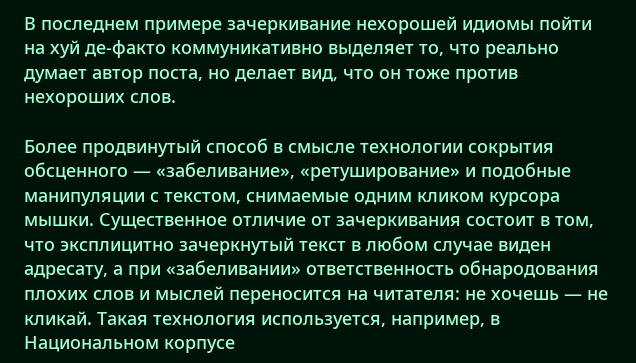В последнем примере зачеркивание нехорошей идиомы пойти на хуй де-факто коммуникативно выделяет то, что реально думает автор поста, но делает вид, что он тоже против нехороших слов.

Более продвинутый способ в смысле технологии сокрытия обсценного — «забеливание», «ретуширование» и подобные манипуляции с текстом, снимаемые одним кликом курсора мышки. Существенное отличие от зачеркивания состоит в том, что эксплицитно зачеркнутый текст в любом случае виден адресату, а при «забеливании» ответственность обнародования плохих слов и мыслей переносится на читателя: не хочешь — не кликай. Такая технология используется, например, в Национальном корпусе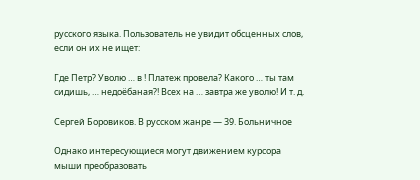русского языка. Пользователь не увидит обсценных слов, если он их не ищет:

Где Петр? Уволю … в ! Платеж провела? Какого … ты там сидишь, … недоёбаная?! Всех на … завтра же уволю! И т. д.

Сергей Боровиков. В русском жанре — 39. Больничное

Однако интересующиеся могут движением курсора мыши преобразовать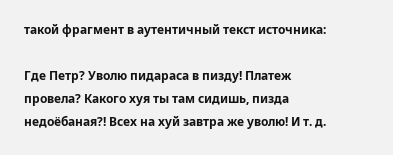такой фрагмент в аутентичный текст источника:

Где Петр? Уволю пидараса в пизду! Платеж провела? Какого хуя ты там сидишь, пизда недоёбаная?! Всех на хуй завтра же уволю! И т. д.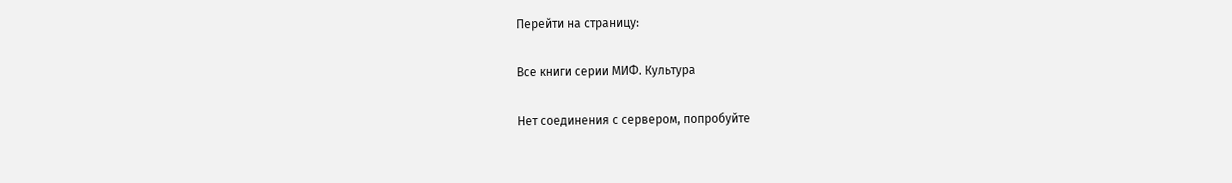Перейти на страницу:

Все книги серии МИФ. Культура

Нет соединения с сервером, попробуйте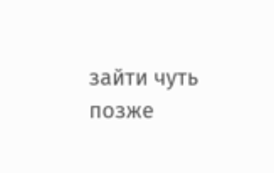зайти чуть позже